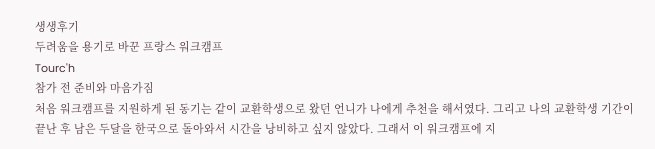생생후기
두려움을 용기로 바꾼 프랑스 워크캠프
Tourc'h
참가 전 준비와 마음가짐
처음 워크캠프를 지원하게 된 동기는 같이 교환학생으로 왔던 언니가 나에게 추천을 해서였다. 그리고 나의 교환학생 기간이 끝난 후 남은 두달을 한국으로 돌아와서 시간을 낭비하고 싶지 않았다. 그래서 이 워크캠프에 지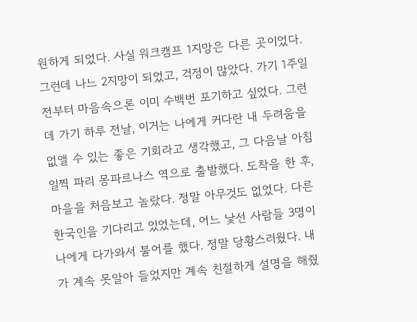원하게 되었다. 사실 워크캠프 1지망은 다른 곳이었다. 그런데 나느 2지망이 되었고, 걱정이 많았다. 가기 1주일 전부터 마음속으론 이미 수백번 포기하고 싶었다. 그런데 가기 하루 전날, 이거는 나에게 커다란 내 두려움을 없앨 수 있는 좋은 기회라고 생각했고, 그 다음날 아침 일찍 파리 몽파르나스 역으로 출발했다. 도착을 한 후, 마을을 처음보고 놀랐다. 정말 아무것도 없었다. 다른 한국인을 기다리고 있었는데, 어느 낯선 사람들 3명이 나에게 다가와서 불어를 했다. 정말 당황스러웠다. 내가 계속 못알아 들었지만 계속 친절하게 설명을 해줬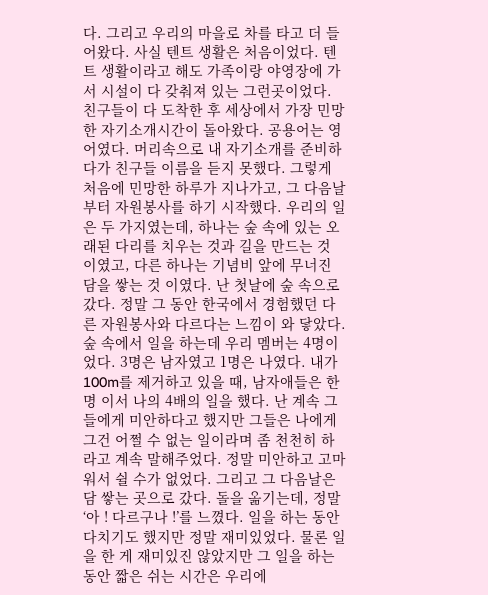다. 그리고 우리의 마을로 차를 타고 더 들어왔다. 사실 텐트 생활은 처음이었다. 텐트 생활이라고 해도 가족이랑 야영장에 가서 시설이 다 갖춰져 있는 그런곳이었다. 친구들이 다 도착한 후 세상에서 가장 민망한 자기소개시간이 돌아왔다. 공용어는 영어였다. 머리속으로 내 자기소개를 준비하다가 친구들 이름을 듣지 못했다. 그렇게 처음에 민망한 하루가 지나가고, 그 다음날부터 자원봉사를 하기 시작했다. 우리의 일은 두 가지였는데, 하나는 숲 속에 있는 오래된 다리를 치우는 것과 길을 만드는 것 이였고, 다른 하나는 기념비 앞에 무너진 담을 쌓는 것 이였다. 난 첫날에 숲 속으로 갔다. 정말 그 동안 한국에서 경험했던 다른 자원봉사와 다르다는 느낌이 와 닿았다. 숲 속에서 일을 하는데 우리 멤버는 4명이었다. 3명은 남자였고 1명은 나였다. 내가 100m를 제거하고 있을 때, 남자애들은 한 명 이서 나의 4배의 일을 했다. 난 계속 그들에게 미안하다고 했지만 그들은 나에게 그건 어쩔 수 없는 일이라며 좀 천천히 하라고 계속 말해주었다. 정말 미안하고 고마워서 쉴 수가 없었다. 그리고 그 다음날은 담 쌓는 곳으로 갔다. 돌을 옮기는데, 정말 ‘아 ! 다르구나 !’를 느꼈다. 일을 하는 동안 다치기도 했지만 정말 재미있었다. 물론 일을 한 게 재미있진 않았지만 그 일을 하는 동안 짧은 쉬는 시간은 우리에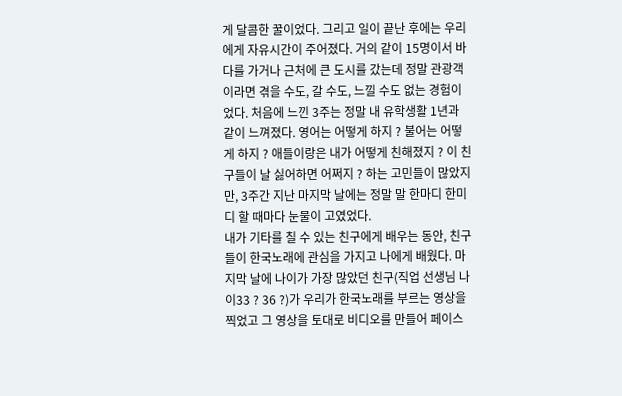게 달콤한 꿀이었다. 그리고 일이 끝난 후에는 우리에게 자유시간이 주어졌다. 거의 같이 15명이서 바다를 가거나 근처에 큰 도시를 갔는데 정말 관광객이라면 겪을 수도, 갈 수도, 느낄 수도 없는 경험이었다. 처음에 느낀 3주는 정말 내 유학생활 1년과 같이 느껴졌다. 영어는 어떻게 하지 ? 불어는 어떻게 하지 ? 애들이랑은 내가 어떻게 친해졌지 ? 이 친구들이 날 싫어하면 어쩌지 ? 하는 고민들이 많았지만, 3주간 지난 마지막 날에는 정말 말 한마디 한미디 할 때마다 눈물이 고였었다.
내가 기타를 칠 수 있는 친구에게 배우는 동안, 친구들이 한국노래에 관심을 가지고 나에게 배웠다. 마지막 날에 나이가 가장 많았던 친구(직업 선생님 나이33 ? 36 ?)가 우리가 한국노래를 부르는 영상을 찍었고 그 영상을 토대로 비디오를 만들어 페이스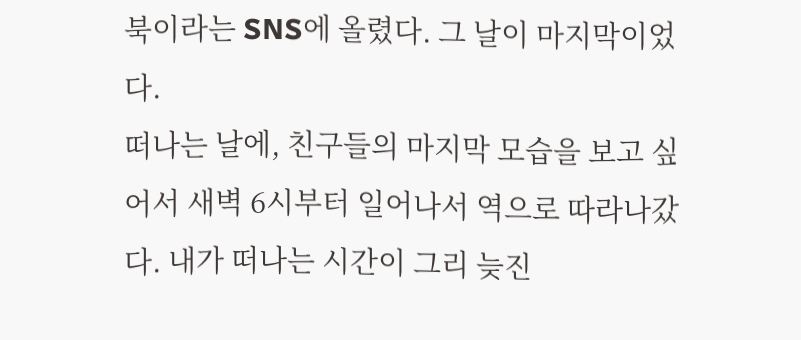북이라는 SNS에 올렸다. 그 날이 마지막이었다.
떠나는 날에, 친구들의 마지막 모습을 보고 싶어서 새벽 6시부터 일어나서 역으로 따라나갔다. 내가 떠나는 시간이 그리 늦진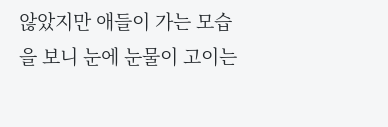않았지만 애들이 가는 모습을 보니 눈에 눈물이 고이는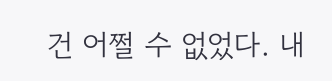건 어쩔 수 없었다. 내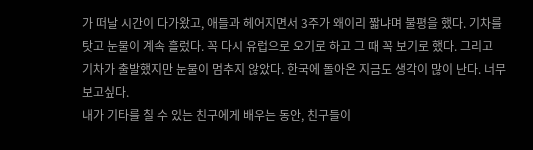가 떠날 시간이 다가왔고, 애들과 헤어지면서 3주가 왜이리 짧냐며 불평을 했다. 기차를 탓고 눈물이 계속 흘렀다. 꼭 다시 유럽으로 오기로 하고 그 때 꼭 보기로 했다. 그리고 기차가 출발했지만 눈물이 멈추지 않았다. 한국에 돌아온 지금도 생각이 많이 난다. 너무 보고싶다.
내가 기타를 칠 수 있는 친구에게 배우는 동안, 친구들이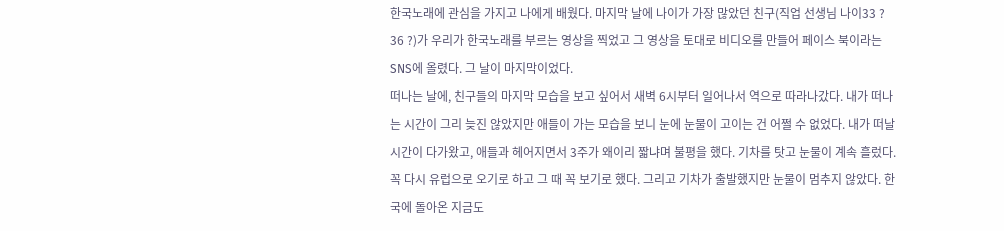한국노래에 관심을 가지고 나에게 배웠다. 마지막 날에 나이가 가장 많았던 친구(직업 선생님 나이33 ? 36 ?)가 우리가 한국노래를 부르는 영상을 찍었고 그 영상을 토대로 비디오를 만들어 페이스 북이라는 SNS에 올렸다. 그 날이 마지막이었다.
떠나는 날에, 친구들의 마지막 모습을 보고 싶어서 새벽 6시부터 일어나서 역으로 따라나갔다. 내가 떠나는 시간이 그리 늦진 않았지만 애들이 가는 모습을 보니 눈에 눈물이 고이는 건 어쩔 수 없었다. 내가 떠날 시간이 다가왔고, 애들과 헤어지면서 3주가 왜이리 짧냐며 불평을 했다. 기차를 탓고 눈물이 계속 흘렀다. 꼭 다시 유럽으로 오기로 하고 그 때 꼭 보기로 했다. 그리고 기차가 출발했지만 눈물이 멈추지 않았다. 한국에 돌아온 지금도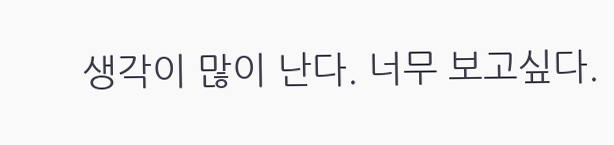생각이 많이 난다. 너무 보고싶다.